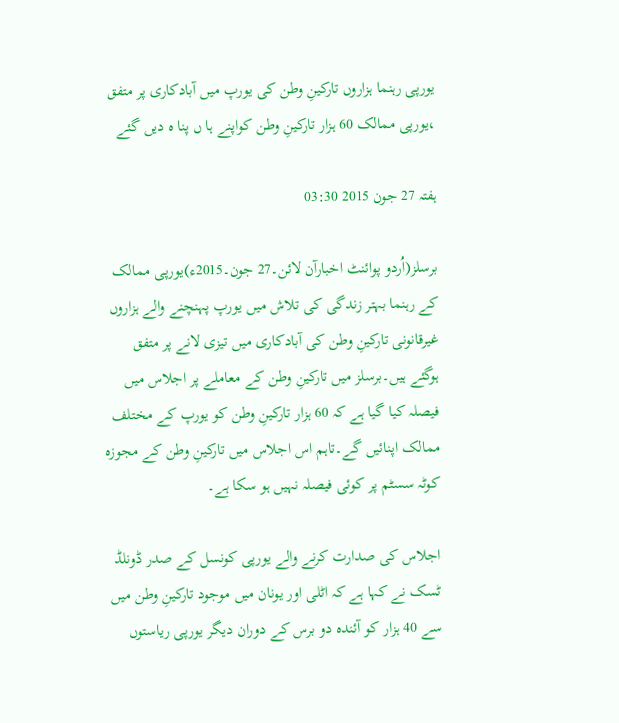یورپی رہنما ہزاروں تارکینِ وطن کی یورپ میں آبادکاری پر متفق ،یورپی ممالک 60 ہزار تارکینِ وطن کواپنے ہا ں پنا ہ دیں گئے

ہفتہ 27 جون 2015 03:30

برسلز(اُردو پوائنٹ اخبارآن لائن۔27 جون۔2015ء)یورپی ممالک کے رہنما بہتر زندگی کی تلاش میں یورپ پہنچنے والے ہزاروں غیرقانونی تارکینِ وطن کی آبادکاری میں تیزی لانے پر متفق ہوگئے ہیں۔برسلز میں تارکینِ وطن کے معاملے پر اجلاس میں فیصلہ کیا گیا ہے کہ 60 ہزار تارکینِ وطن کو یورپ کے مختلف ممالک اپنائیں گے۔تاہم اس اجلاس میں تارکینِ وطن کے مجوزہ کوٹہ سسٹم پر کوئی فیصلہ نہیں ہو سکا ہے۔

اجلاس کی صدارت کرنے والے یورپی کونسل کے صدر ڈونلڈ ٹسک نے کہا ہے کہ اٹلی اور یونان میں موجود تارکینِ وطن میں سے 40 ہزار کو آئندہ دو برس کے دوران دیگر یورپی ریاستوں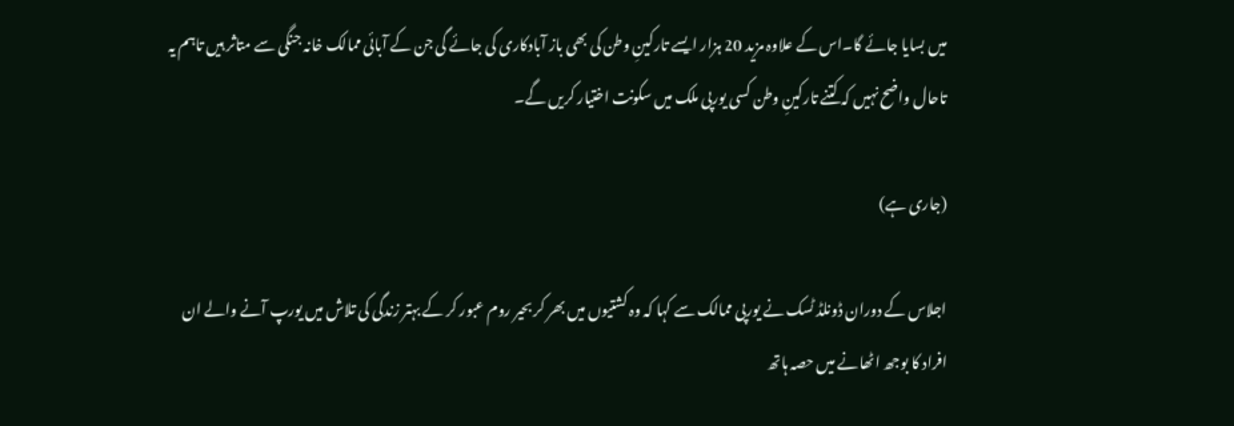میں بسایا جائے گا۔اس کے علاوہ مزید 20 ہزار ایسے تارکینِ وطن کی بھی باز آبادکاری کی جائے گی جن کے آبائی ممالک خانہ جنگی سے متاثر ہیں تاہم یہ تاحال واضح نہیں کہ کتنے تارکینِ وطن کسی یورپی ملک میں سکونت اختیار کریں گے۔

(جاری ہے)

اجلاس کے دوران ڈونلڈ ٹسک نے یورپی ممالک سے کہا کہ وہ کشتیوں میں بھر کر بحیر روم عبور کر کے بہتر زندگی کی تلاش میں یورپ آنے والے ان افراد کا بوجھ اٹھانے میں حصہ ہاتھ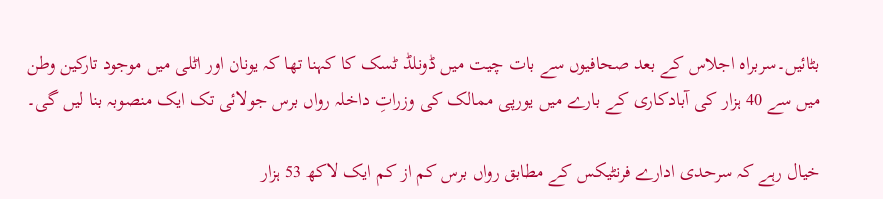بٹائیں۔سربراہ اجلاس کے بعد صحافیوں سے بات چیت میں ڈونلڈ ٹسک کا کہنا تھا کہ یونان اور اٹلی میں موجود تارکین وطن میں سے 40 ہزار کی آبادکاری کے بارے میں یورپی ممالک کی وزراتِ داخلہ رواں برس جولائی تک ایک منصوبہ بنا لیں گی۔

خیال رہے کہ سرحدی ادارے فرنٹیکس کے مطابق رواں برس کم از کم ایک لاکھ 53 ہزار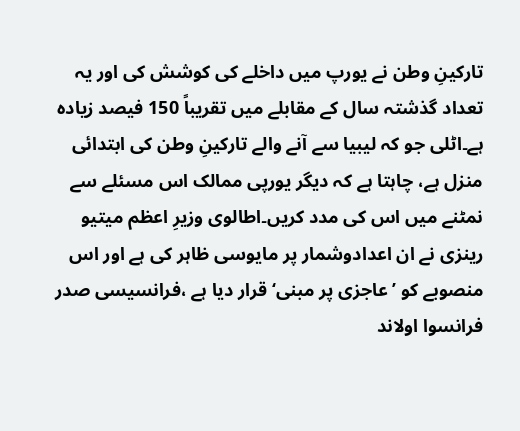تارکینِ وطن نے یورپ میں داخلے کی کوشش کی اور یہ تعداد گذشتہ سال کے مقابلے میں تقریباً 150 فیصد زیادہ ہے۔اٹلی جو کہ لیبیا سے آنے والے تارکینِ وطن کی ابتدائی منزل ہے، چاہتا ہے کہ دیگر یورپی ممالک اس مسئلے سے نمٹنے میں اس کی مدد کریں۔اطالوی وزیرِ اعظم میتیو رینزی نے ان اعدادوشمار پر مایوسی ظاہر کی ہے اور اس منصوبے کو ’عاجزی پر مبنی‘ قرار دیا ہے ،فرانسیسی صدر فرانسوا اولاند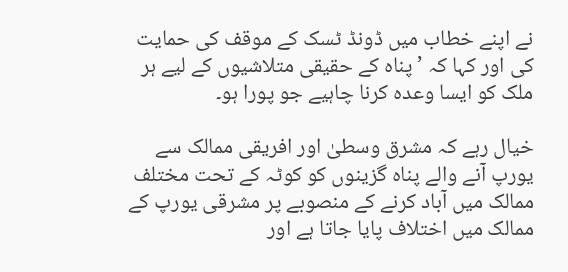نے اپنے خطاب میں ڈونڈ ٹسک کے موقف کی حمایت کی اور کہا کہ ’پناہ کے حقیقی متلاشیوں کے لیے ہر ملک کو ایسا وعدہ کرنا چاہیے جو پورا ہو۔

خیال رہے کہ مشرق وسطیٰ اور افریقی ممالک سے یورپ آنے والے پناہ گزینوں کو کوٹہ کے تحت مختلف ممالک میں آباد کرنے کے منصوبے پر مشرقی یورپ کے ممالک میں اختلاف پایا جاتا ہے اور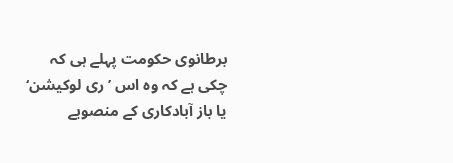برطانوی حکومت پہلے ہی کہ چکی ہے کہ وہ اس ’ری لوکیشن‘ یا باز آبادکاری کے منصوبے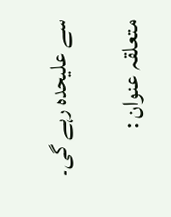سے علیحدہ رہے گی۔

متعلقہ عنوان :